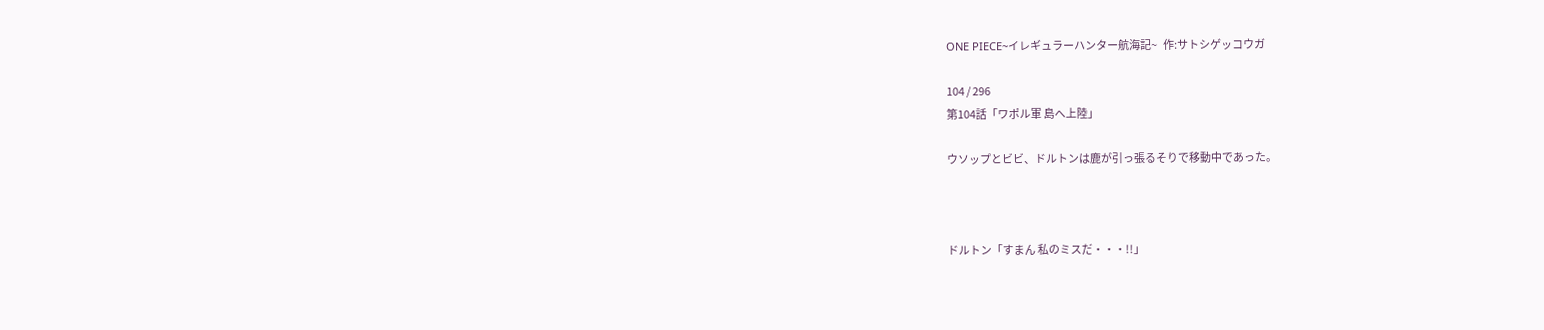ONE PIECE~イレギュラーハンター航海記~   作:サトシゲッコウガ

104 / 296
第104話「ワポル軍 島へ上陸」

ウソップとビビ、ドルトンは鹿が引っ張るそりで移動中であった。



ドルトン「すまん 私のミスだ・・・!!」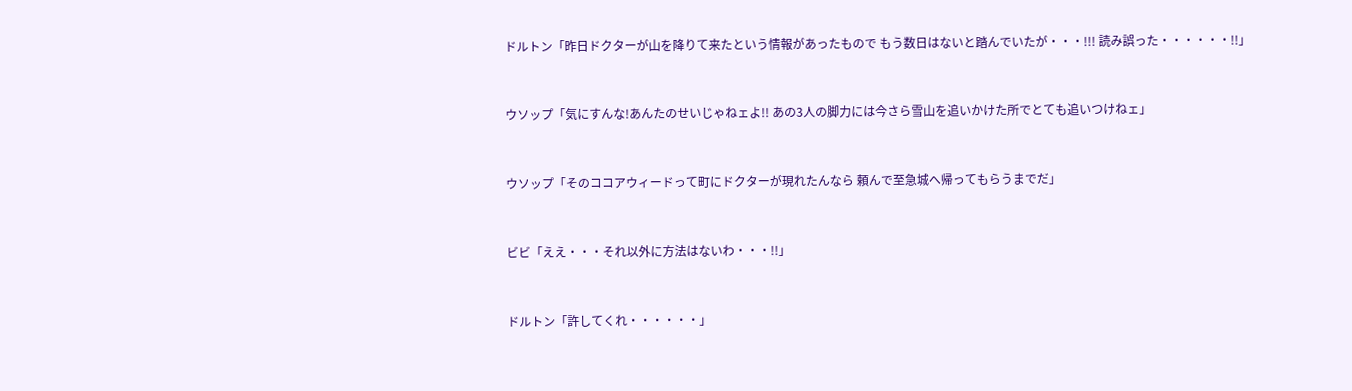ドルトン「昨日ドクターが山を降りて来たという情報があったもので もう数日はないと踏んでいたが・・・!!! 読み誤った・・・・・・!!」



ウソップ「気にすんな!あんたのせいじゃねェよ!! あの3人の脚力には今さら雪山を追いかけた所でとても追いつけねェ」



ウソップ「そのココアウィードって町にドクターが現れたんなら 頼んで至急城へ帰ってもらうまでだ」



ビビ「ええ・・・それ以外に方法はないわ・・・!!」



ドルトン「許してくれ・・・・・・」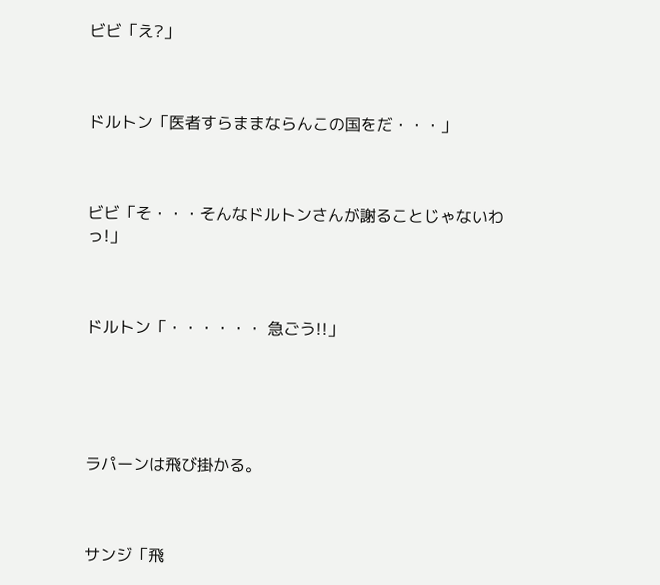ビビ「え?」



ドルトン「医者すらままならんこの国をだ・・・」



ビビ「そ・・・そんなドルトンさんが謝ることじゃないわっ!」



ドルトン「・・・・・・ 急ごう!!」





ラパーンは飛び掛かる。



サンジ「飛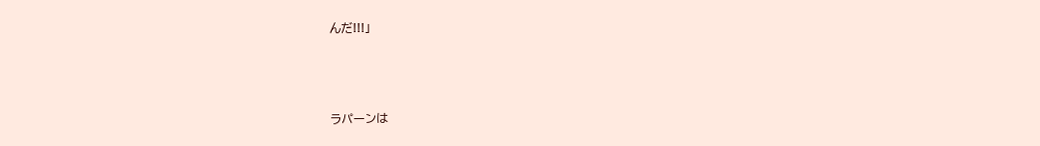んだ!!!」



ラパーンは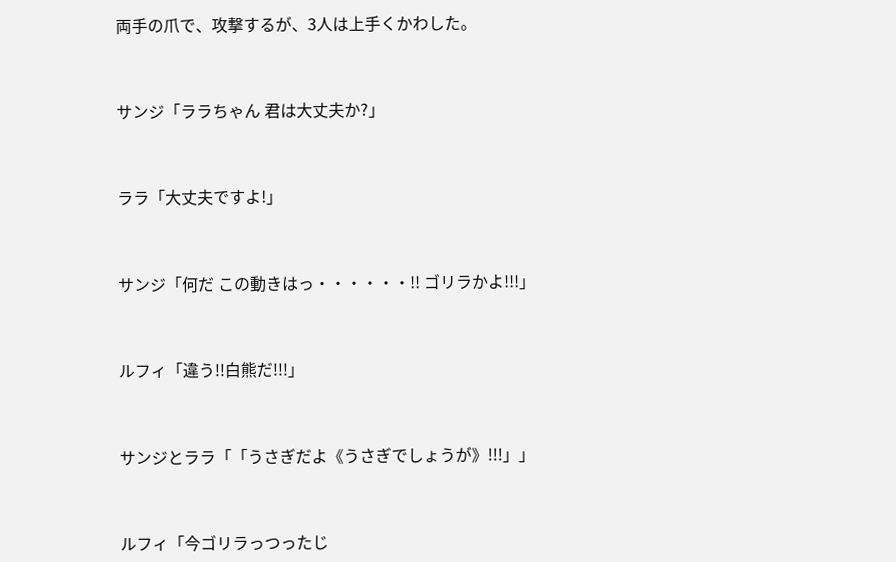両手の爪で、攻撃するが、3人は上手くかわした。



サンジ「ララちゃん 君は大丈夫か?」



ララ「大丈夫ですよ!」



サンジ「何だ この動きはっ・・・・・・!! ゴリラかよ!!!」



ルフィ「違う!!白熊だ!!!」



サンジとララ「「うさぎだよ《うさぎでしょうが》!!!」」



ルフィ「今ゴリラっつったじ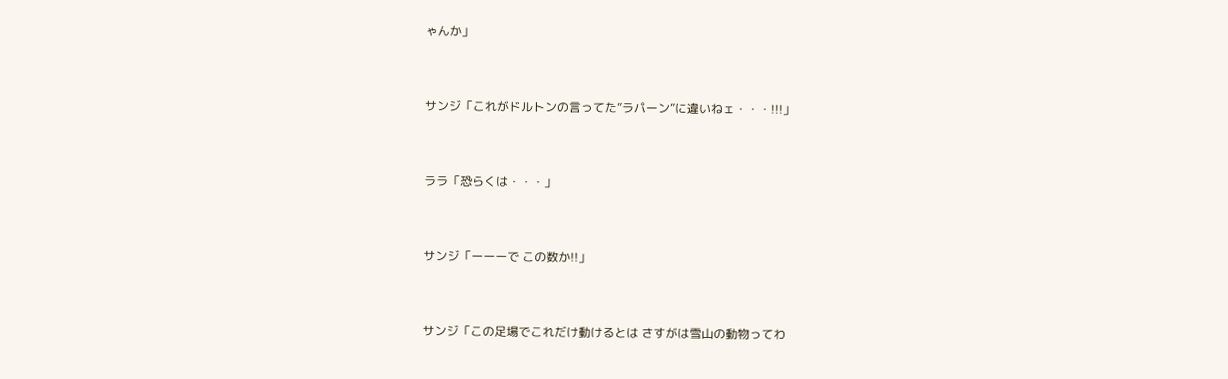ゃんか」



サンジ「これがドルトンの言ってた”ラパーン”に違いねェ・・・!!!」



ララ「恐らくは・・・」



サンジ「ーーーで この数か!!」



サンジ「この足場でこれだけ動けるとは さすがは雪山の動物ってわ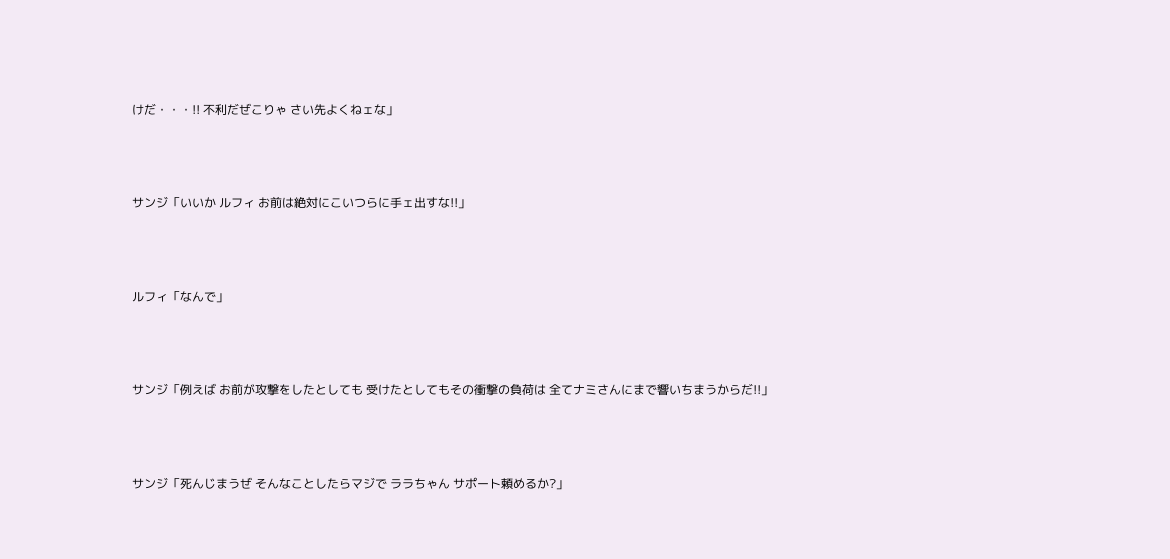けだ・・・!! 不利だぜこりゃ さい先よくねェな」



サンジ「いいか ルフィ お前は絶対にこいつらに手ェ出すな!!」



ルフィ「なんで」



サンジ「例えば お前が攻撃をしたとしても 受けたとしてもその衝撃の負荷は 全てナミさんにまで響いちまうからだ!!」



サンジ「死んじまうぜ そんなことしたらマジで ララちゃん サポート頼めるか?」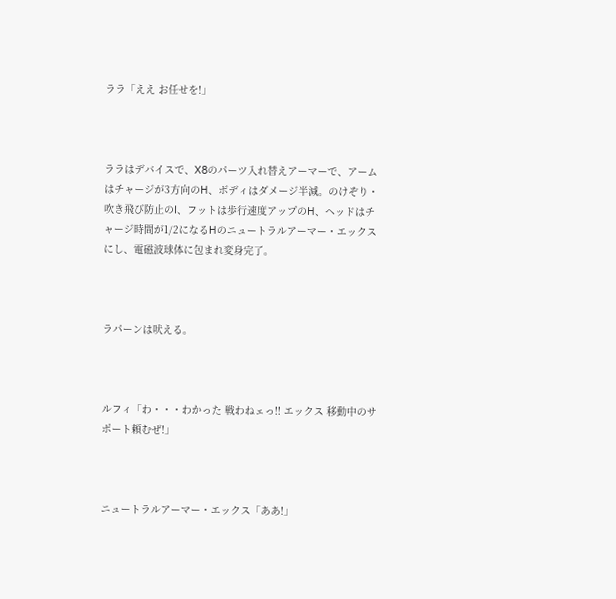ララ「ええ お任せを!」



ララはデバイスで、X8のパーツ入れ替えアーマーで、アームはチャージが3方向のH、ボディはダメージ半減。のけぞり・吹き飛び防止のI、フットは歩行速度アップのH、ヘッドはチャージ時間が1/2になるHのニュートラルアーマー・エックスにし、電磁波球体に包まれ変身完了。



ラパーンは吠える。



ルフィ「わ・・・わかった 戦わねェっ!! エックス 移動中のサポート頼むぜ!」



ニュートラルアーマー・エックス「ああ!」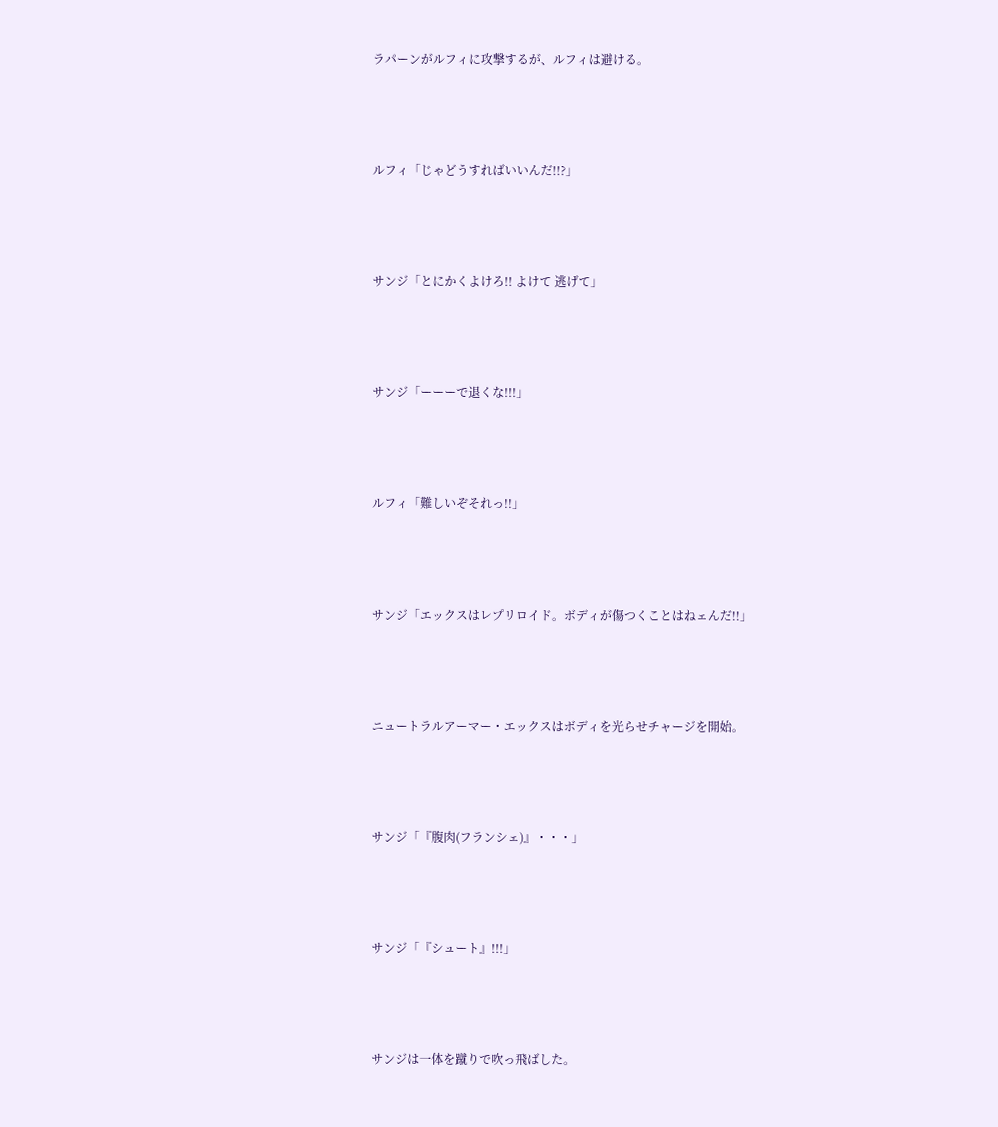ラパーンがルフィに攻撃するが、ルフィは避ける。



ルフィ「じゃどうすればいいんだ!!?」



サンジ「とにかくよけろ!! よけて 逃げて」



サンジ「ーーーで退くな!!!」



ルフィ「難しいぞそれっ!!」



サンジ「エックスはレプリロイド。ボディが傷つくことはねェんだ!!」



ニュートラルアーマー・エックスはボディを光らせチャージを開始。



サンジ「『腹肉(フランシェ)』・・・」



サンジ「『シュート』!!!」



サンジは一体を蹴りで吹っ飛ばした。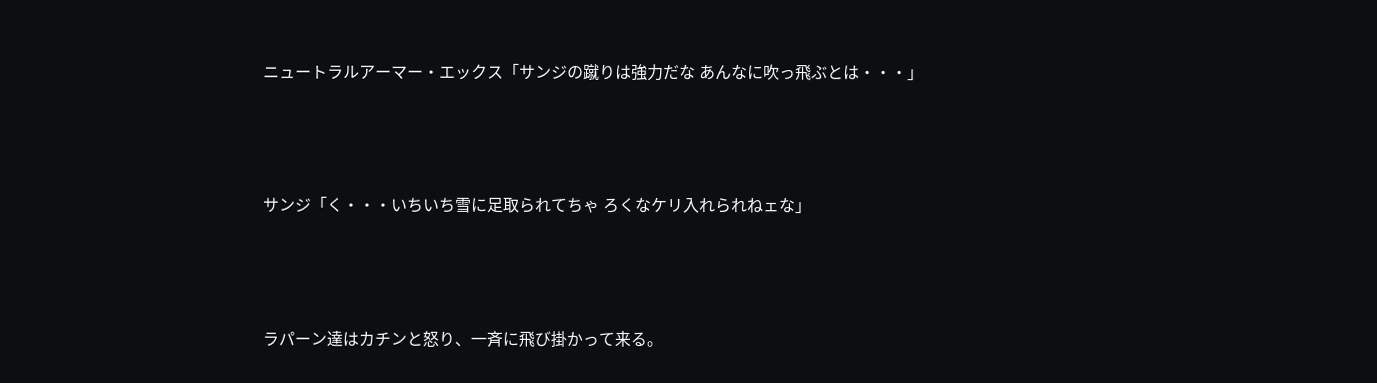ニュートラルアーマー・エックス「サンジの蹴りは強力だな あんなに吹っ飛ぶとは・・・」



サンジ「く・・・いちいち雪に足取られてちゃ ろくなケリ入れられねェな」



ラパーン達はカチンと怒り、一斉に飛び掛かって来る。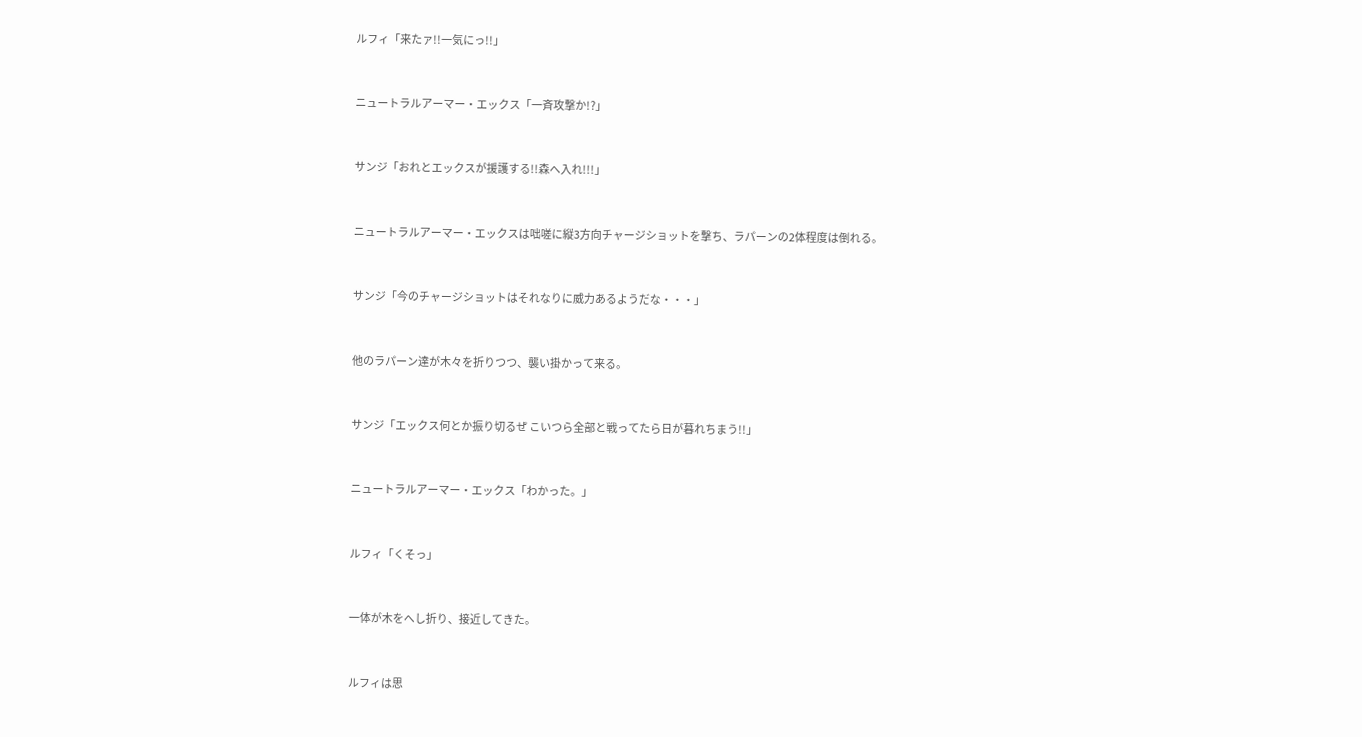ルフィ「来たァ!!一気にっ!!」



ニュートラルアーマー・エックス「一斉攻撃か!?」



サンジ「おれとエックスが援護する!!森へ入れ!!!」



ニュートラルアーマー・エックスは咄嗟に縦3方向チャージショットを撃ち、ラパーンの2体程度は倒れる。



サンジ「今のチャージショットはそれなりに威力あるようだな・・・」



他のラパーン達が木々を折りつつ、襲い掛かって来る。



サンジ「エックス何とか振り切るぜ こいつら全部と戦ってたら日が暮れちまう!!」



ニュートラルアーマー・エックス「わかった。」



ルフィ「くそっ」



一体が木をへし折り、接近してきた。



ルフィは思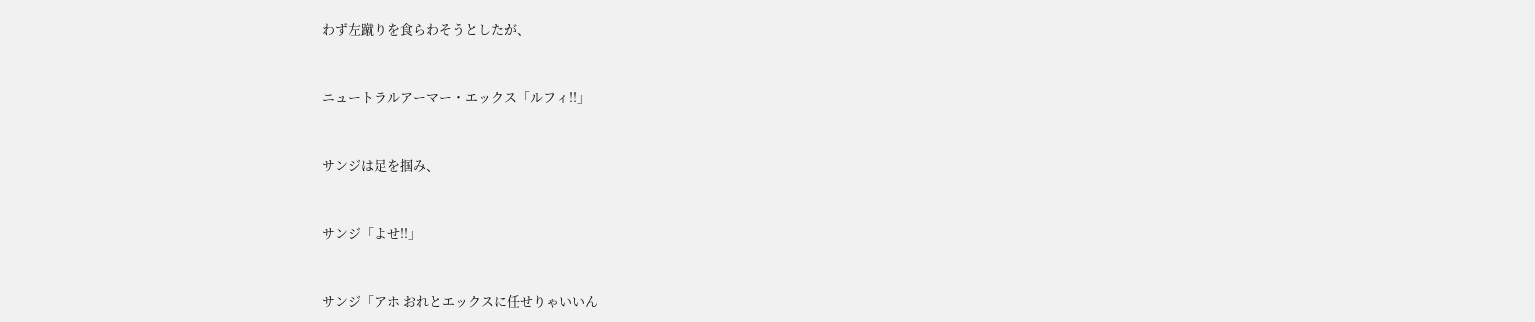わず左蹴りを食らわそうとしたが、



ニュートラルアーマー・エックス「ルフィ!!」



サンジは足を掴み、



サンジ「よせ!!」



サンジ「アホ おれとエックスに任せりゃいいん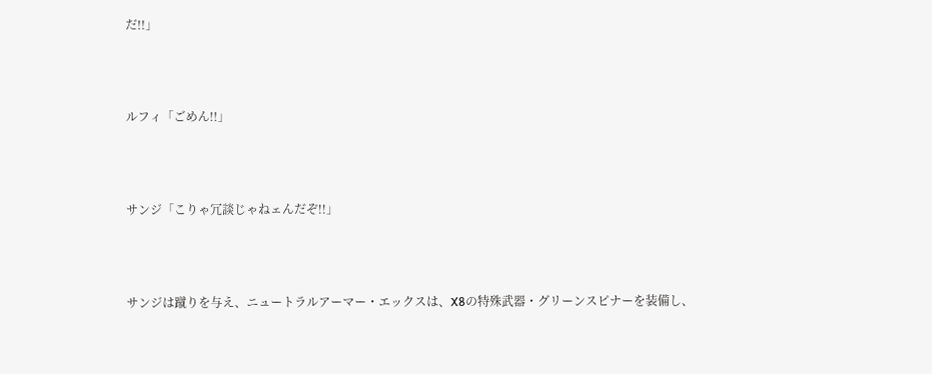だ!!」



ルフィ「ごめん!!」



サンジ「こりゃ冗談じゃねェんだぞ!!」



サンジは蹴りを与え、ニュートラルアーマー・エックスは、X8の特殊武器・グリーンスピナーを装備し、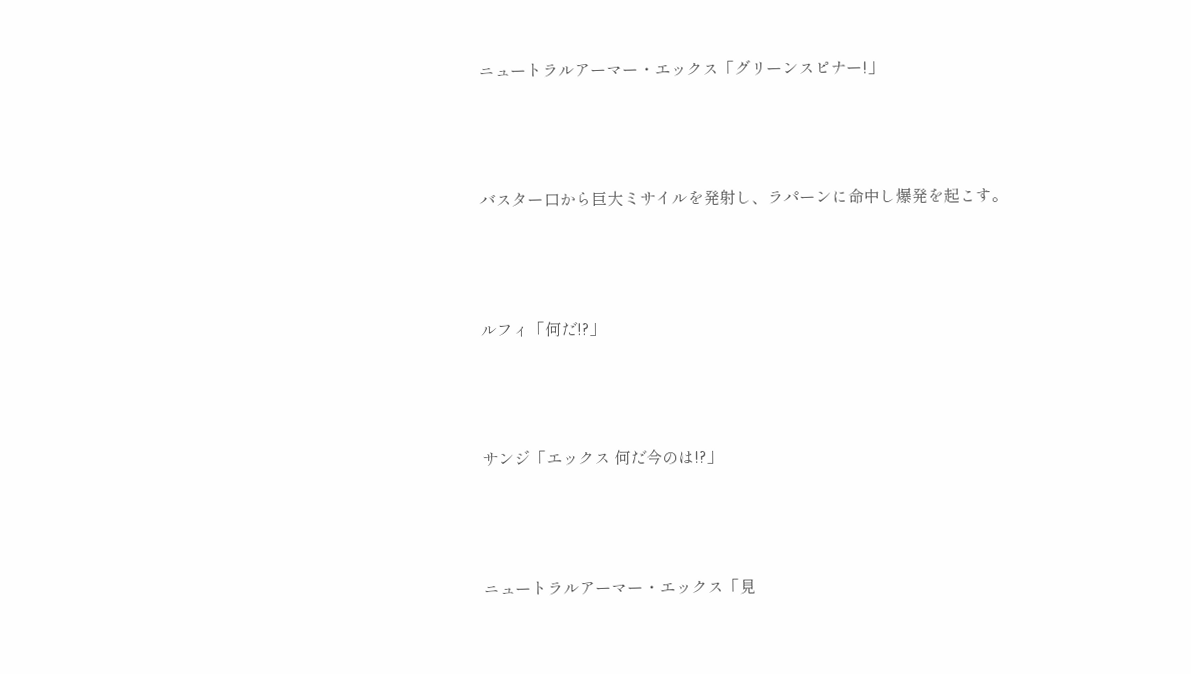ニュートラルアーマー・エックス「グリーンスピナー!」



バスター口から巨大ミサイルを発射し、ラパーンに命中し爆発を起こす。



ルフィ「何だ!?」



サンジ「エックス 何だ今のは!?」



ニュートラルアーマー・エックス「見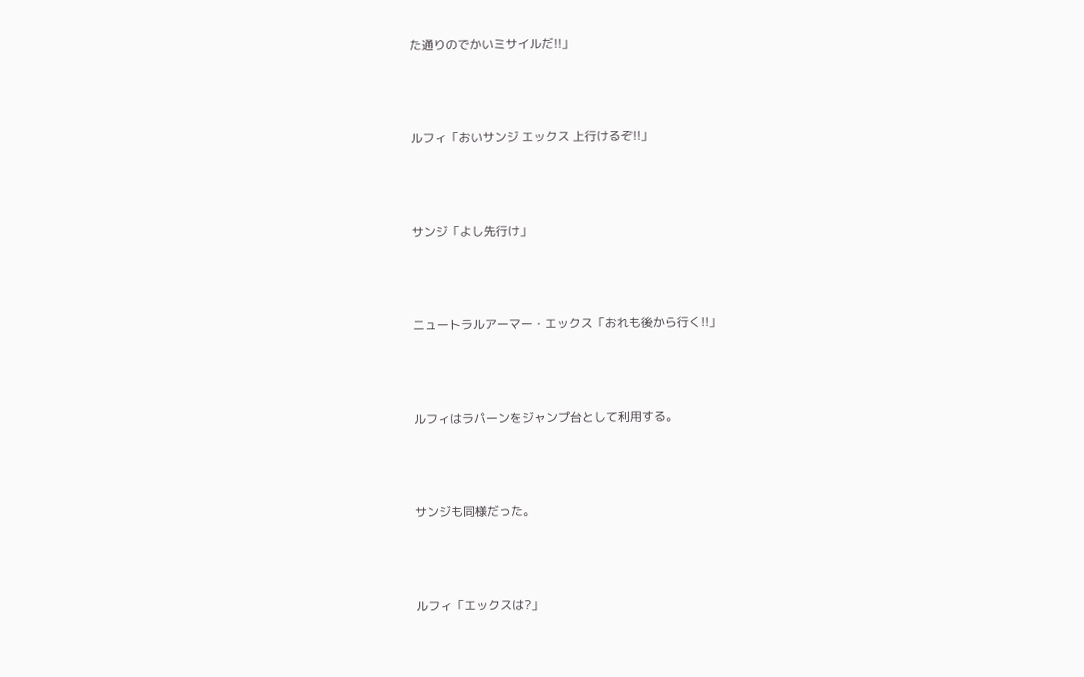た通りのでかいミサイルだ!!」



ルフィ「おいサンジ エックス 上行けるぞ!!」



サンジ「よし先行け」



ニュートラルアーマー・エックス「おれも後から行く!!」



ルフィはラパーンをジャンプ台として利用する。



サンジも同様だった。



ルフィ「エックスは?」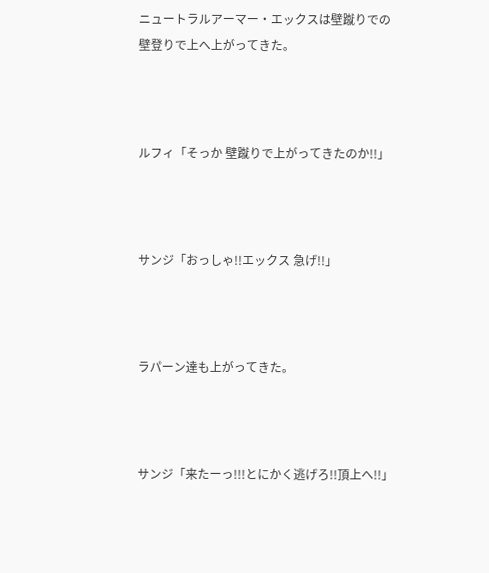ニュートラルアーマー・エックスは壁蹴りでの壁登りで上へ上がってきた。



ルフィ「そっか 壁蹴りで上がってきたのか!!」



サンジ「おっしゃ!!エックス 急げ!!」



ラパーン達も上がってきた。



サンジ「来たーっ!!!とにかく逃げろ!!頂上へ!!」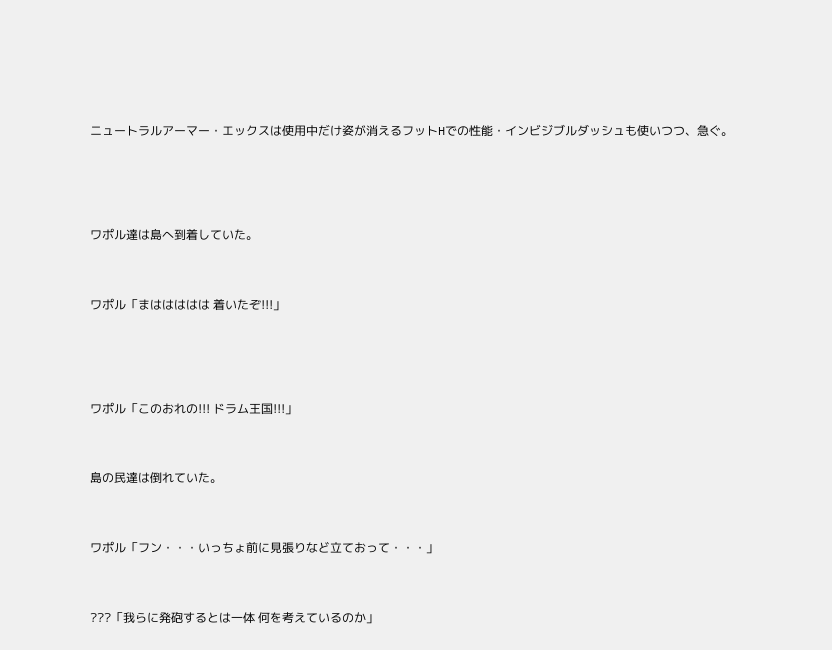ニュートラルアーマー・エックスは使用中だけ姿が消えるフットHでの性能・インビジブルダッシュも使いつつ、急ぐ。





ワポル達は島へ到着していた。



ワポル「まははははは 着いたぞ!!!」





ワポル「このおれの!!! ドラム王国!!!」



島の民達は倒れていた。



ワポル「フン・・・いっちょ前に見張りなど立ておって・・・」



???「我らに発砲するとは一体 何を考えているのか」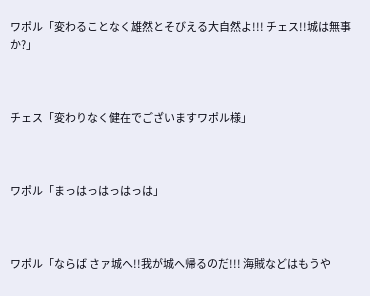ワポル「変わることなく雄然とそびえる大自然よ!!! チェス!!城は無事か?」



チェス「変わりなく健在でございますワポル様」



ワポル「まっはっはっはっは」



ワポル「ならば さァ城へ!!我が城へ帰るのだ!!! 海賊などはもうや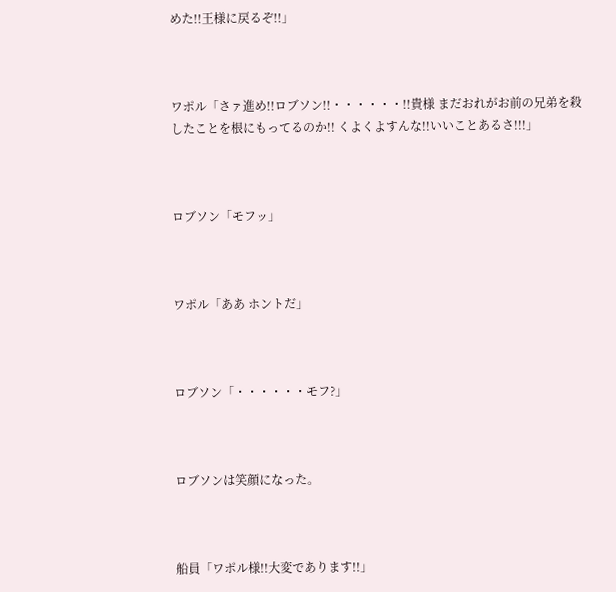めた!!王様に戻るぞ!!」



ワポル「さァ進め!!ロブソン!!・・・・・・!!貴様 まだおれがお前の兄弟を殺したことを根にもってるのか!! くよくよすんな!!いいことあるさ!!!」



ロブソン「モフッ」



ワポル「ああ ホントだ」



ロブソン「・・・・・・モフ?」



ロブソンは笑顔になった。



船員「ワポル様!!大変であります!!」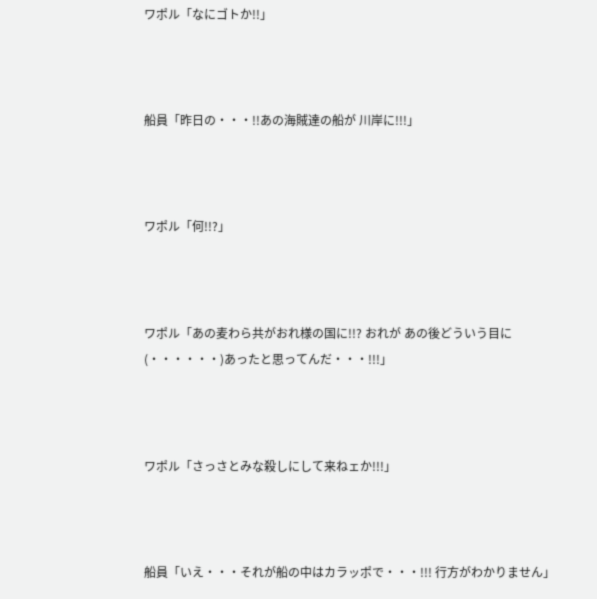ワポル「なにゴトか!!」



船員「昨日の・・・!!あの海賊達の船が 川岸に!!!」



ワポル「何!!?」



ワポル「あの麦わら共がおれ様の国に!!? おれが あの後どういう目に(・・・・・・)あったと思ってんだ・・・!!!」



ワポル「さっさとみな殺しにして来ねェか!!!」



船員「いえ・・・それが船の中はカラッポで・・・!!! 行方がわかりません」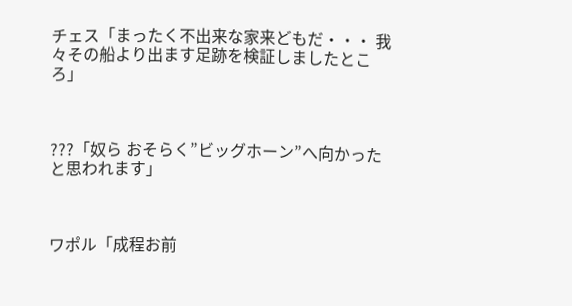チェス「まったく不出来な家来どもだ・・・ 我々その船より出ます足跡を検証しましたところ」



???「奴ら おそらく”ビッグホーン”へ向かったと思われます」



ワポル「成程お前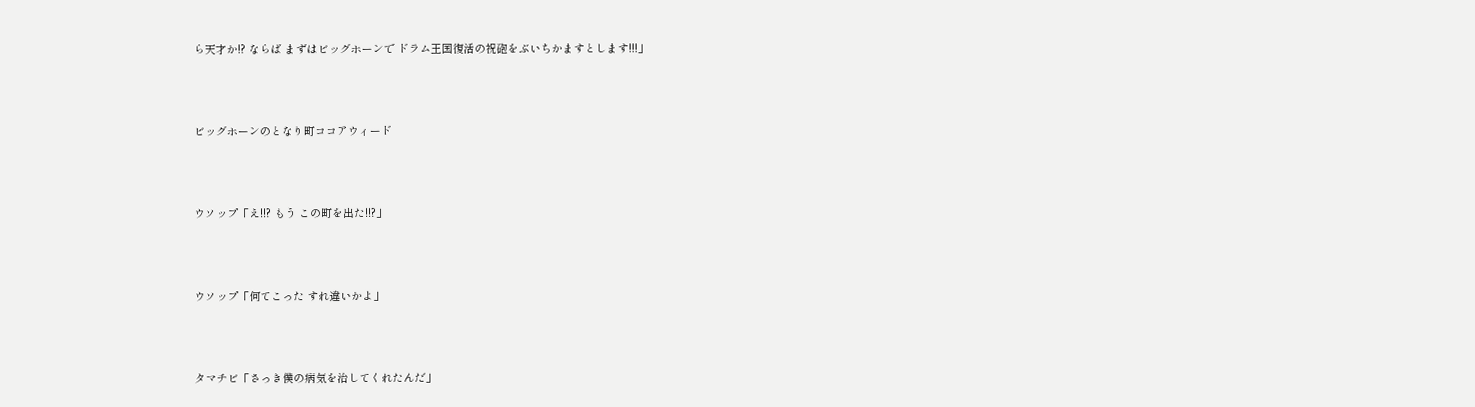ら天才か!? ならば まずはビッグホーンで ドラム王国復活の祝砲をぶいちかますとします!!!」



ビッグホーンのとなり町ココアウィード



ウソップ「え!!? もう この町を出た!!?」



ウソップ「何てこった すれ違いかよ」



タマチビ「さっき僕の病気を治してくれたんだ」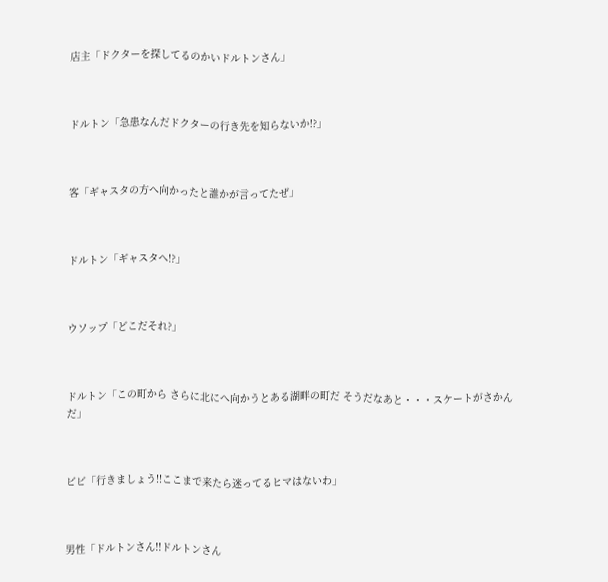店主「ドクターを探してるのかいドルトンさん」



ドルトン「急患なんだドクターの行き先を知らないか!?」



客「ギャスタの方へ向かったと誰かが言ってたぜ」



ドルトン「ギャスタへ!?」



ウソップ「どこだそれ?」



ドルトン「この町から さらに北にへ向かうとある湖畔の町だ そうだなあと・・・スケートがさかんだ」



ビビ「行きましょう!!ここまで来たら迷ってるヒマはないわ」



男性「ドルトンさん!!ドルトンさん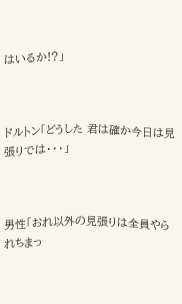はいるか!?」



ドルトン「どうした 君は確か今日は見張りでは・・・」



男性「おれ以外の見張りは全員やられちまっ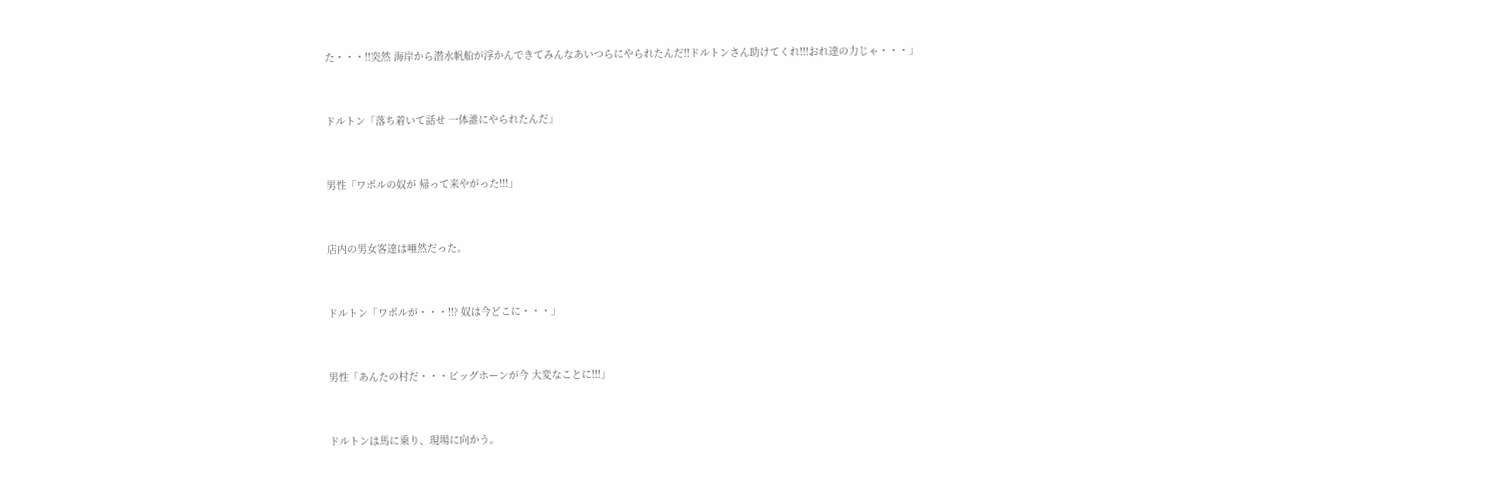た・・・!!突然 海岸から潜水帆船が浮かんできてみんなあいつらにやられたんだ!!ドルトンさん助けてくれ!!!おれ達の力じゃ・・・」



ドルトン「落ち着いて話せ 一体誰にやられたんだ」



男性「ワポルの奴が 帰って来やがった!!!」



店内の男女客達は唖然だった。



ドルトン「ワポルが・・・!!? 奴は今どこに・・・」



男性「あんたの村だ・・・ビッグホーンが今 大変なことに!!!」



ドルトンは馬に乗り、現場に向かう。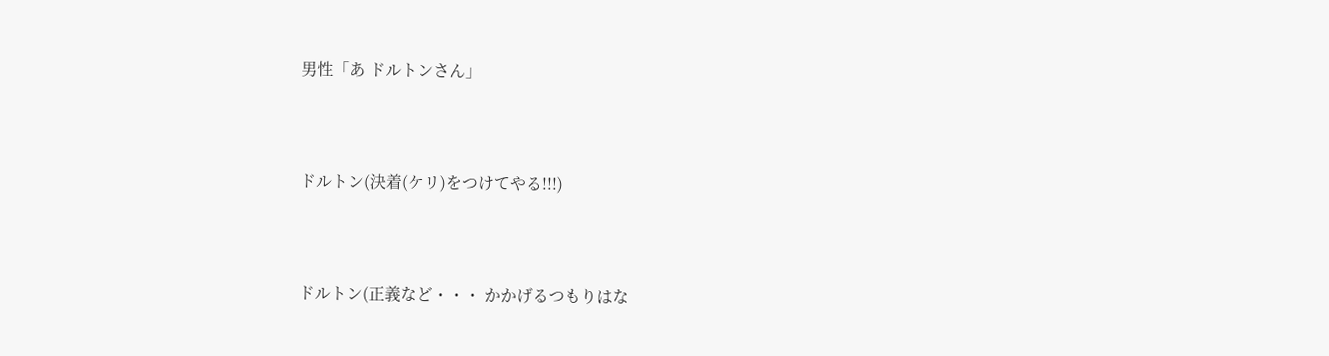男性「あ ドルトンさん」



ドルトン(決着(ケリ)をつけてやる!!!)



ドルトン(正義など・・・ かかげるつもりはな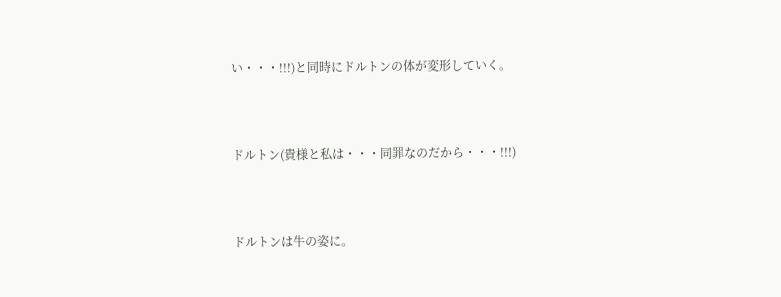い・・・!!!)と同時にドルトンの体が変形していく。



ドルトン(貴様と私は・・・同罪なのだから・・・!!!)



ドルトンは牛の姿に。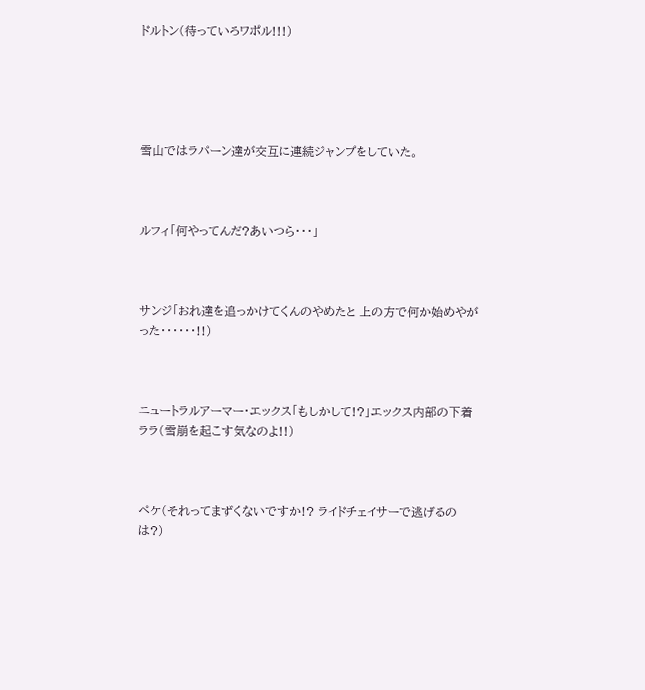ドルトン(待っていろワポル!!!)





雪山ではラパーン達が交互に連続ジャンプをしていた。



ルフィ「何やってんだ?あいつら・・・」



サンジ「おれ達を追っかけてくんのやめたと 上の方で何か始めやがった・・・・・・!!)



ニュートラルアーマー・エックス「もしかして!?」エックス内部の下着ララ(雪崩を起こす気なのよ!!)



ペケ(それってまずくないですか!? ライドチェイサーで逃げるのは?)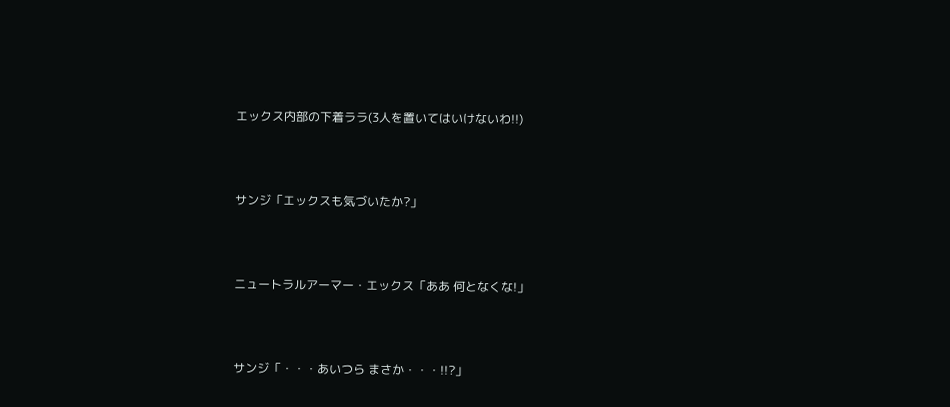エックス内部の下着ララ(3人を置いてはいけないわ!!)



サンジ「エックスも気づいたか?」



ニュートラルアーマー・エックス「ああ 何となくな!」



サンジ「・・・あいつら まさか・・・!!?」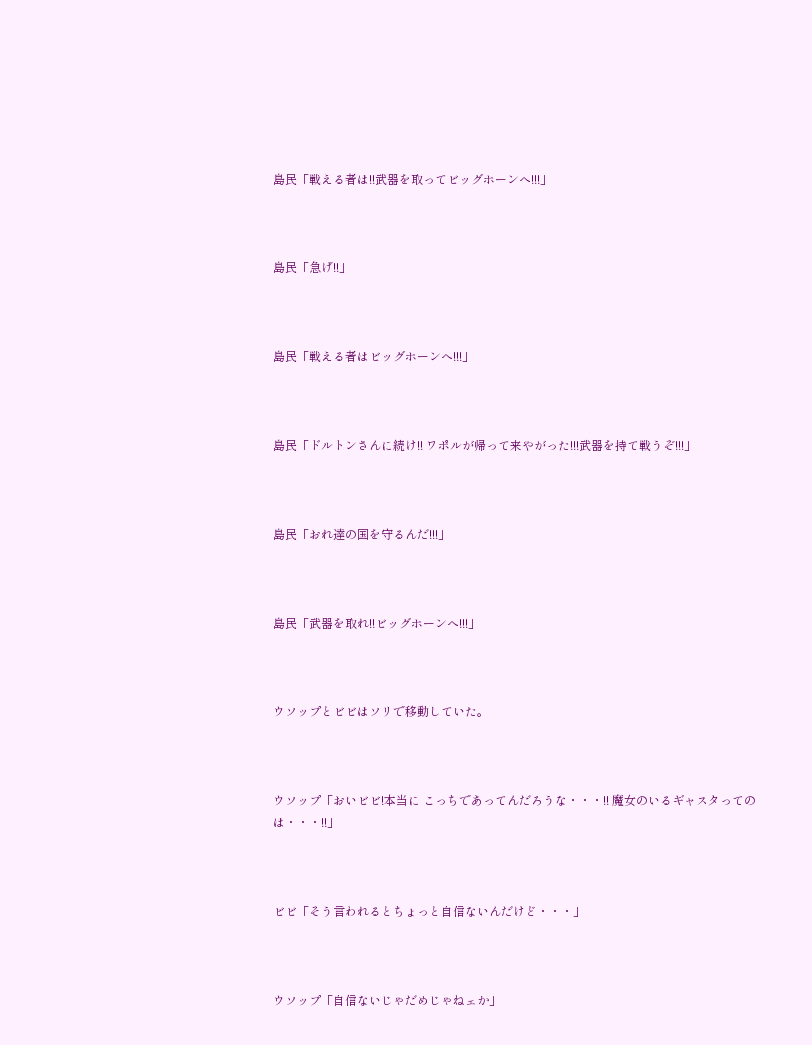島民「戦える者は!!武器を取ってビッグホーンへ!!!」



島民「急げ!!」



島民「戦える者はビッグホーンへ!!!」



島民「ドルトンさんに続け!! ワポルが帰って来やがった!!!武器を持て戦うぞ!!!」



島民「おれ達の国を守るんだ!!!」



島民「武器を取れ!!ビッグホーンへ!!!」



ウソップとビビはソリで移動していた。



ウソップ「おいビビ!本当に こっちであってんだろうな・・・!! 魔女のいるギャスタってのは・・・!!」



ビビ「そう言われるとちょっと自信ないんだけど・・・」



ウソップ「自信ないじゃだめじゃねェか」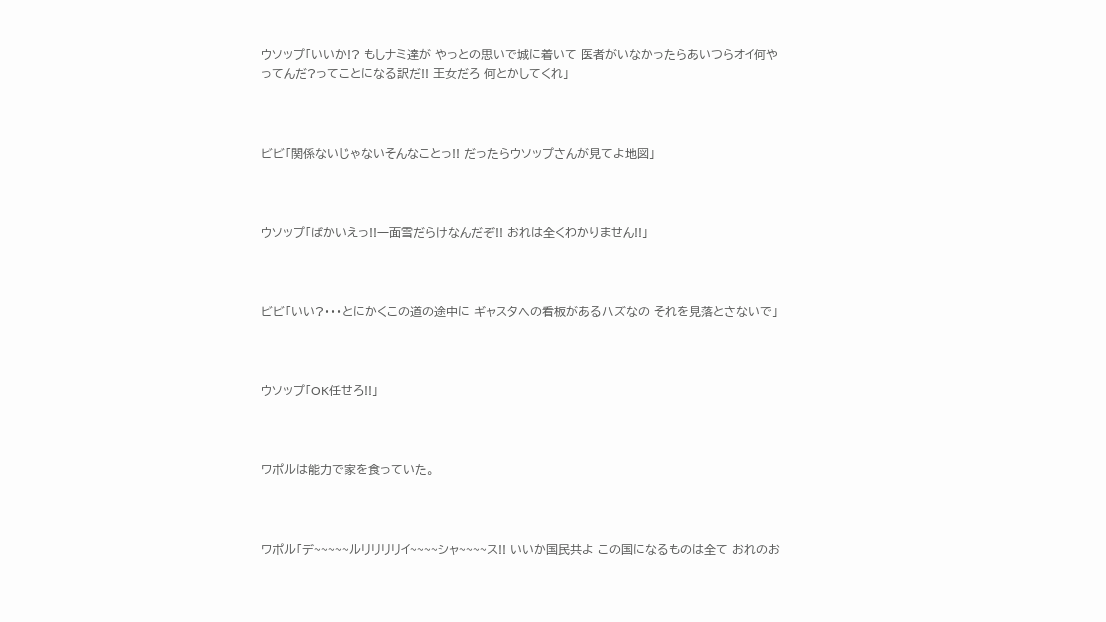ウソップ「いいか!? もしナミ達が やっとの思いで城に着いて 医者がいなかったらあいつらオイ何やってんだ?ってことになる訳だ!! 王女だろ 何とかしてくれ」



ビビ「関係ないじゃないそんなことっ!! だったらウソップさんが見てよ地図」



ウソップ「ばかいえっ!!一面雪だらけなんだぞ!! おれは全くわかりません!!」



ビビ「いい?・・・とにかくこの道の途中に ギャスタへの看板があるハズなの それを見落とさないで」



ウソップ「OK任せろ!!」



ワポルは能力で家を食っていた。



ワポル「デ~~~~~ルリリリリイ~~~~シャ~~~~ス!! いいか国民共よ この国になるものは全て おれのお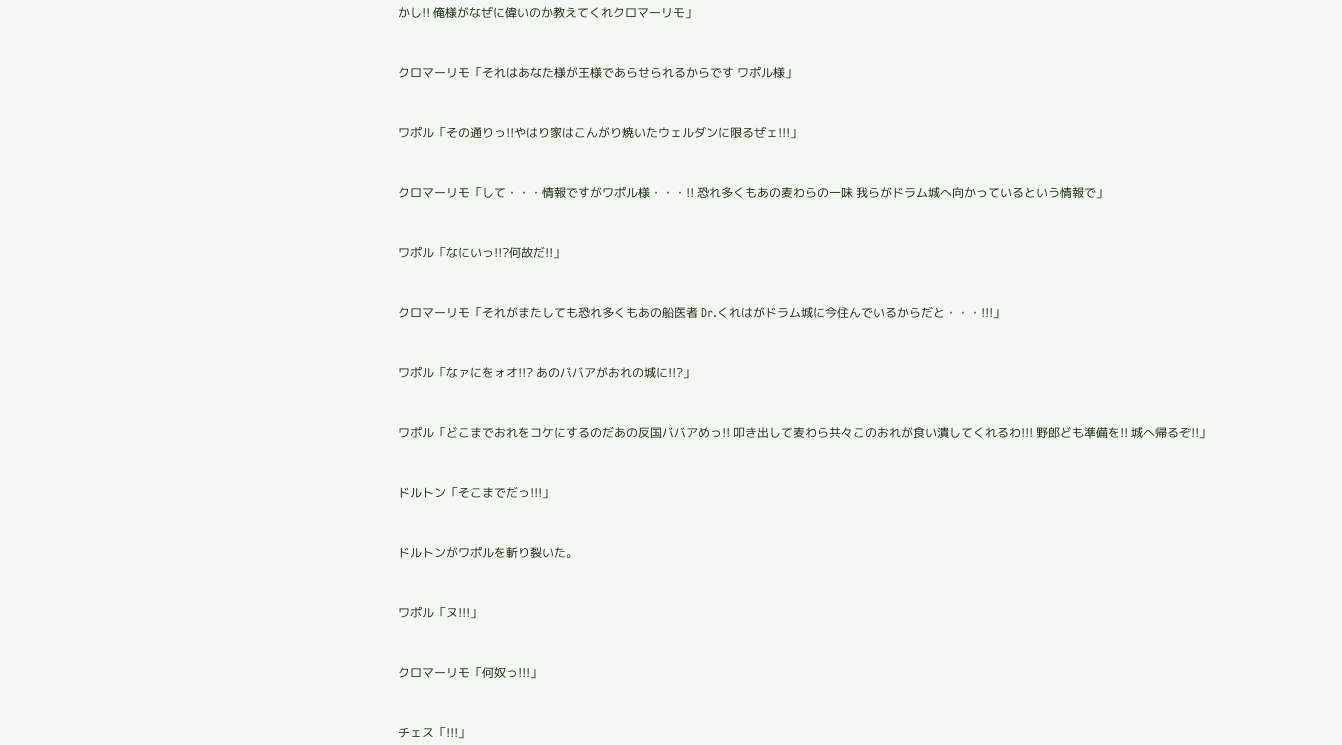かし!! 俺様がなぜに偉いのか教えてくれクロマーリモ」



クロマーリモ「それはあなた様が王様であらせられるからです ワポル様」



ワポル「その通りっ!!やはり家はこんがり焼いたウェルダンに限るぜェ!!!」



クロマーリモ「して・・・情報ですがワポル様・・・!! 恐れ多くもあの麦わらの一味 我らがドラム城へ向かっているという情報で」



ワポル「なにいっ!!?何故だ!!」



クロマーリモ「それがまたしても恐れ多くもあの船医者 Dr.くれはがドラム城に今住んでいるからだと・・・!!!」



ワポル「なァにをォオ!!? あのババアがおれの城に!!?」



ワポル「どこまでおれをコケにするのだあの反国ババアめっ!! 叩き出して麦わら共々このおれが食い潰してくれるわ!!! 野郎ども準備を!! 城へ帰るぞ!!」



ドルトン「そこまでだっ!!!」



ドルトンがワポルを斬り裂いた。



ワポル「ヌ!!!」



クロマーリモ「何奴っ!!!」



チェス「!!!」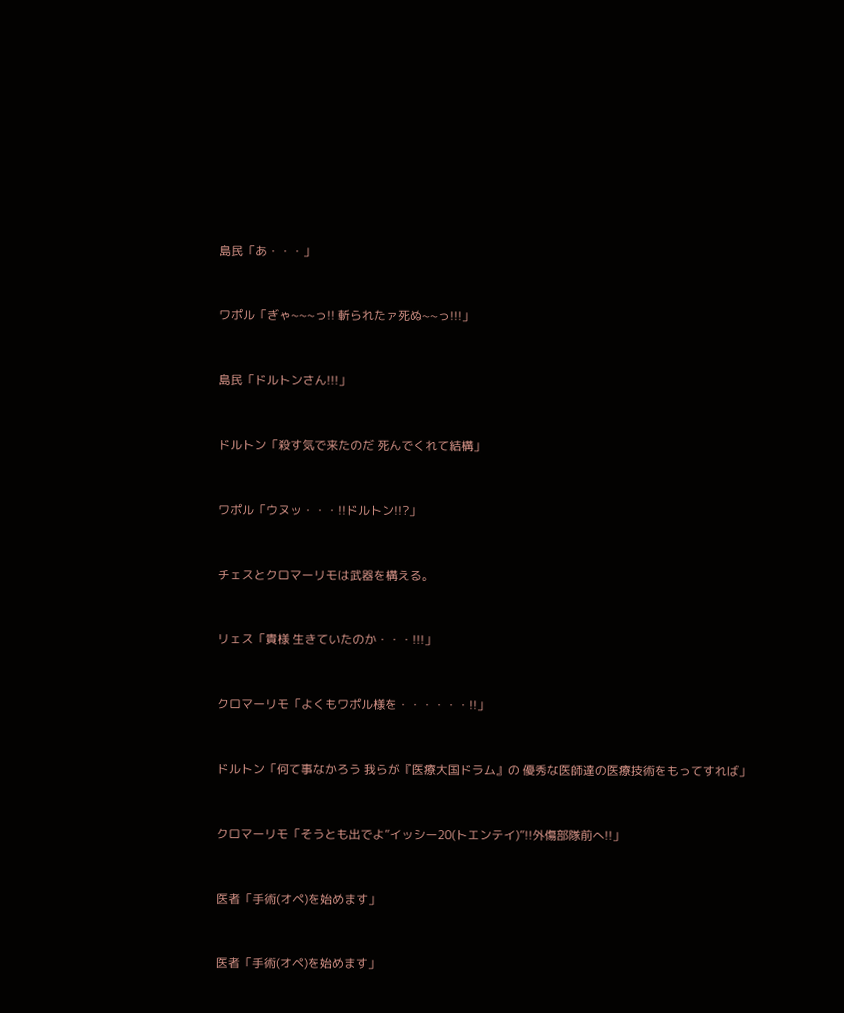島民「あ・・・」



ワポル「ぎゃ~~~っ!! 斬られたァ死ぬ~~っ!!!」



島民「ドルトンさん!!!」



ドルトン「殺す気で来たのだ 死んでくれて結構」



ワポル「ウヌッ・・・!!ドルトン!!?」



チェスとクロマーリモは武器を構える。



リェス「貴様 生きていたのか・・・!!!」



クロマーリモ「よくもワポル様を・・・・・・!!」



ドルトン「何て事なかろう 我らが『医療大国ドラム』の 優秀な医師達の医療技術をもってすれば」



クロマーリモ「そうとも出でよ”イッシー20(トエンテイ)”!!外傷部隊前へ!!」



医者「手術(オペ)を始めます」



医者「手術(オペ)を始めます」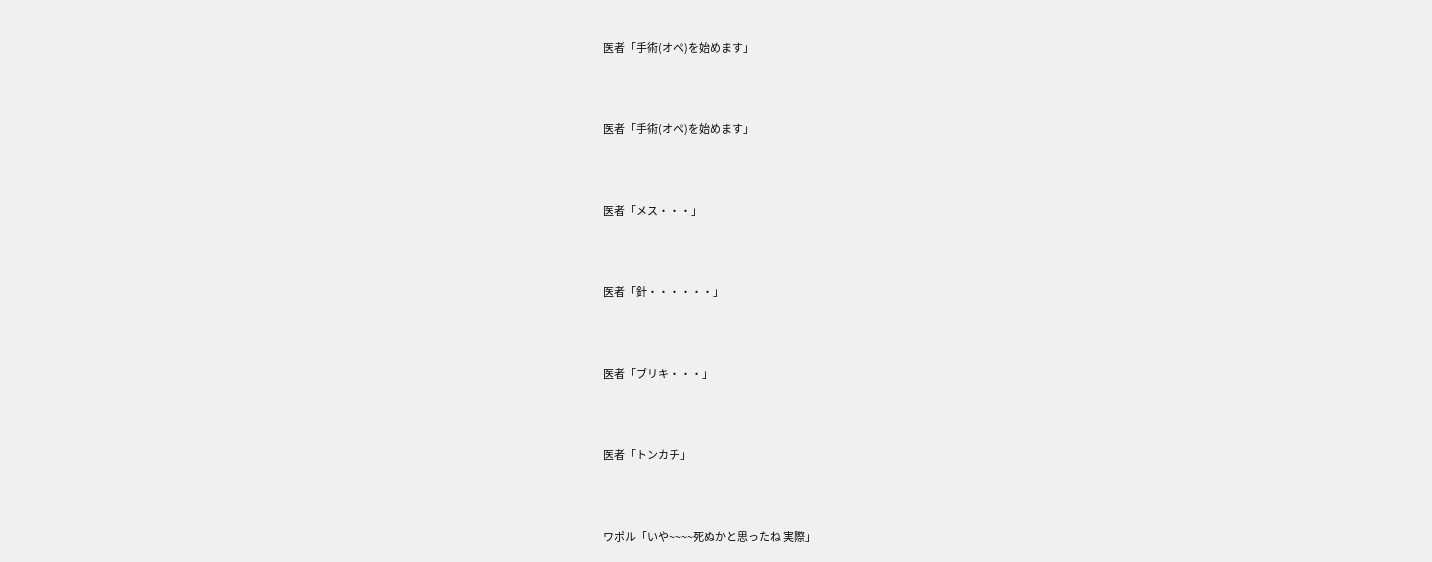医者「手術(オペ)を始めます」



医者「手術(オペ)を始めます」



医者「メス・・・」



医者「針・・・・・・」



医者「ブリキ・・・」



医者「トンカチ」



ワポル「いや~~~~死ぬかと思ったね 実際」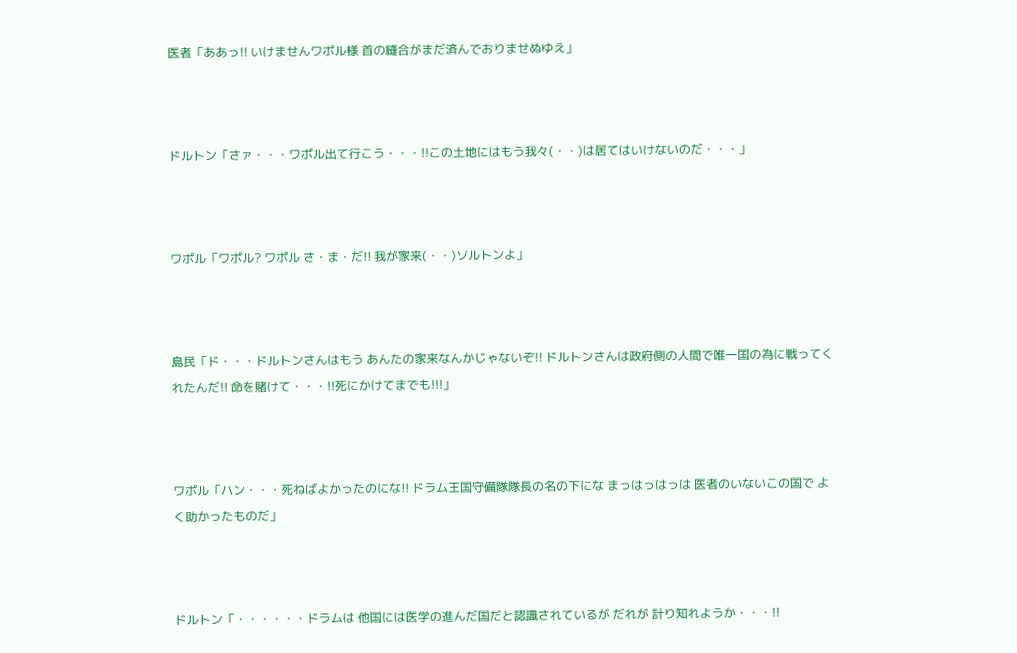医者「ああっ!! いけませんワポル様 首の縫合がまだ済んでおりませぬゆえ」



ドルトン「さァ・・・ワポル出て行こう・・・!!この土地にはもう我々(・・)は居てはいけないのだ・・・」



ワポル「ワポル? ワポル さ・ま・だ!! 我が家来(・・)ソルトンよ」



島民「ド・・・ドルトンさんはもう あんたの家来なんかじゃないぞ!! ドルトンさんは政府側の人間で唯一国の為に戦ってくれたんだ!! 命を賭けて・・・!!死にかけてまでも!!!」



ワポル「ハン・・・死ねばよかったのにな!! ドラム王国守備隊隊長の名の下にな まっはっはっは 医者のいないこの国で よく助かったものだ」



ドルトン「・・・・・・ドラムは 他国には医学の進んだ国だと認識されているが だれが 計り知れようか・・・!!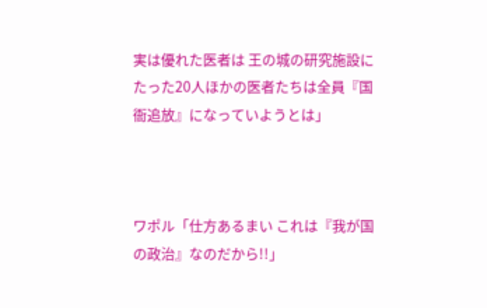実は優れた医者は 王の城の研究施設にたった20人ほかの医者たちは全員『国衙追放』になっていようとは」



ワポル「仕方あるまい これは『我が国の政治』なのだから!!」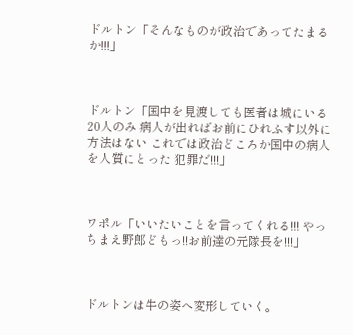ドルトン「そんなものが政治であってたまるか!!!」



ドルトン「国中を見渡しても医者は城にいる20人のみ 病人が出ればお前にひれふす以外に方法はない これでは政治どころか国中の病人を人質にとった 犯罪だ!!!」



ワポル「いいたいことを言ってくれる!!! やっちまえ野郎どもっ!!お前達の元隊長を!!!」



ドルトンは牛の姿へ変形していく。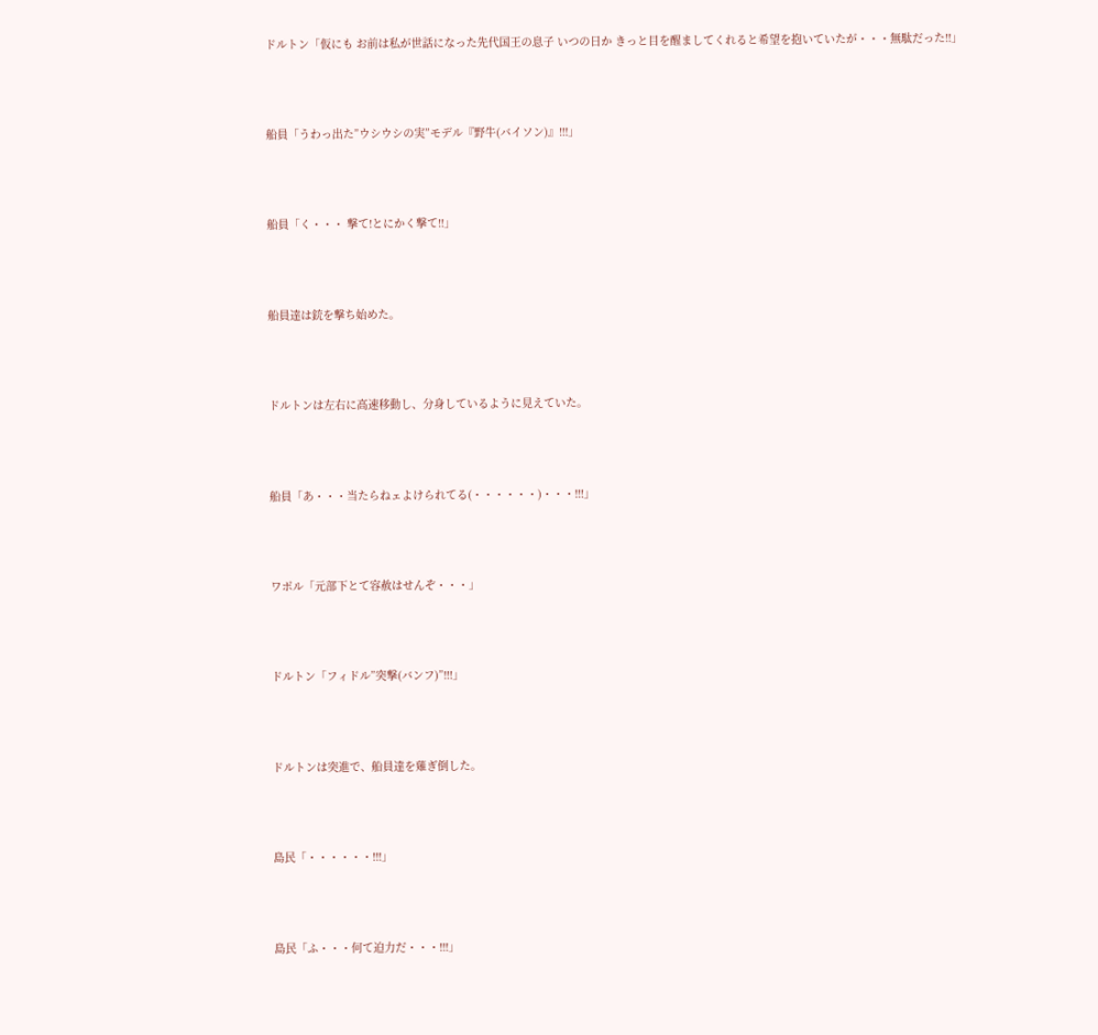ドルトン「仮にも お前は私が世話になった先代国王の息子 いつの日か きっと目を醒ましてくれると希望を抱いていたが・・・無駄だった!!」



船員「うわっ出た”ウシウシの実”モデル『野牛(バイソン)』!!!」



船員「く・・・ 撃て!とにかく撃て!!」



船員達は銃を撃ち始めた。



ドルトンは左右に高速移動し、分身しているように見えていた。



船員「あ・・・当たらねェよけられてる(・・・・・・)・・・!!!」



ワポル「元部下とて容赦はせんぞ・・・」



ドルトン「フィドル”突撃(バンフ)”!!!」



ドルトンは突進で、船員達を薙ぎ倒した。



島民「・・・・・・!!!」



島民「ふ・・・何て迫力だ・・・!!!」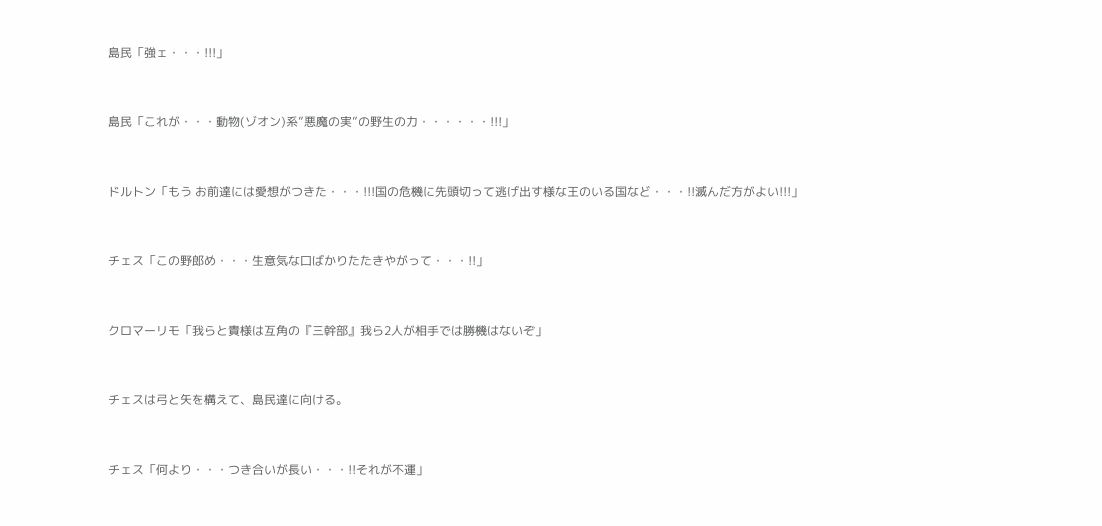島民「強ェ・・・!!!」



島民「これが・・・動物(ゾオン)系”悪魔の実”の野生の力・・・・・・!!!」



ドルトン「もう お前達には愛想がつきた・・・!!!国の危機に先頭切って逃げ出す様な王のいる国など・・・!!滅んだ方がよい!!!」



チェス「この野郎め・・・生意気な口ばかりたたきやがって・・・!!」



クロマーリモ「我らと貴様は互角の『三幹部』我ら2人が相手では勝機はないぞ」



チェスは弓と矢を構えて、島民達に向ける。



チェス「何より・・・つき合いが長い・・・!!それが不運」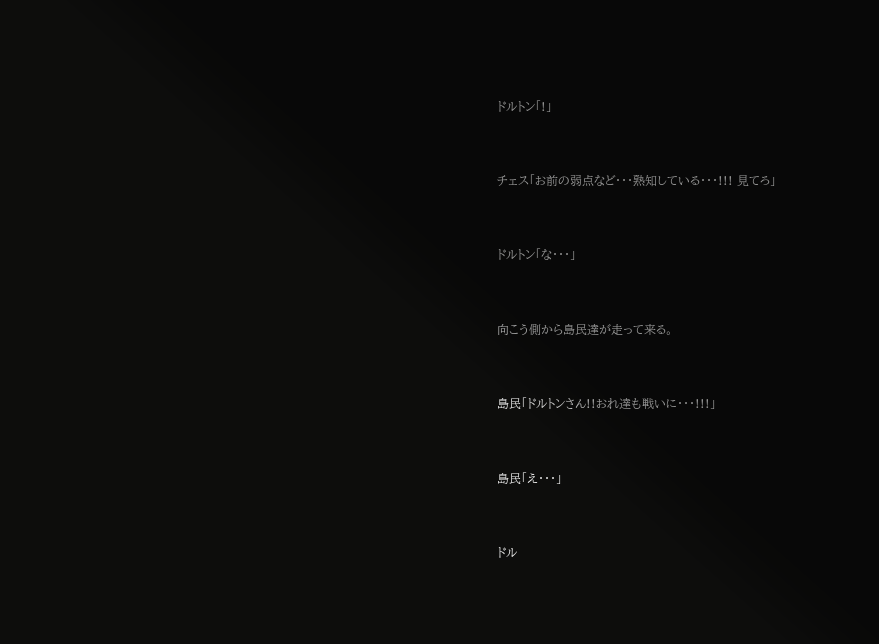ドルトン「!」



チェス「お前の弱点など・・・熟知している・・・!!! 見てろ」



ドルトン「な・・・」



向こう側から島民達が走って来る。



島民「ドルトンさん!!おれ達も戦いに・・・!!!」



島民「え・・・」



ドル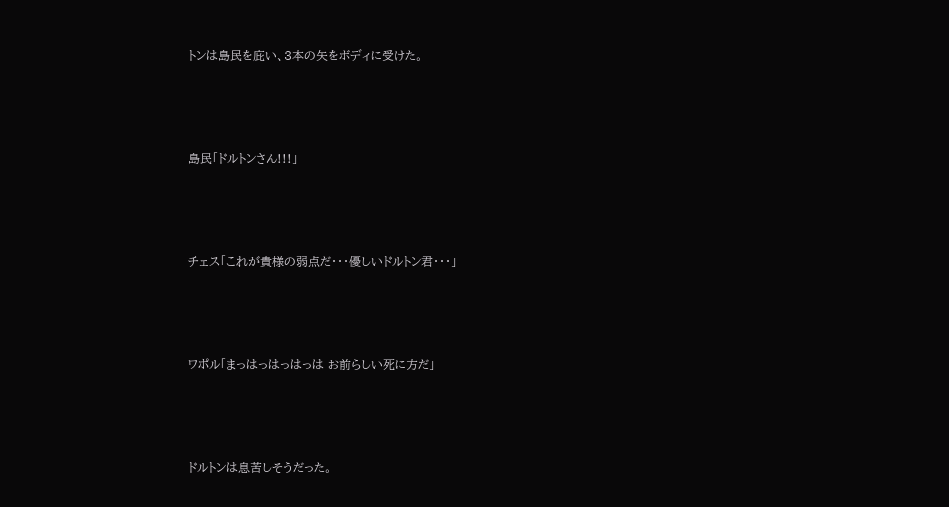トンは島民を庇い、3本の矢をボディに受けた。



島民「ドルトンさん!!!」



チェス「これが貴様の弱点だ・・・優しいドルトン君・・・」



ワポル「まっはっはっはっは お前らしい死に方だ」



ドルトンは息苦しそうだった。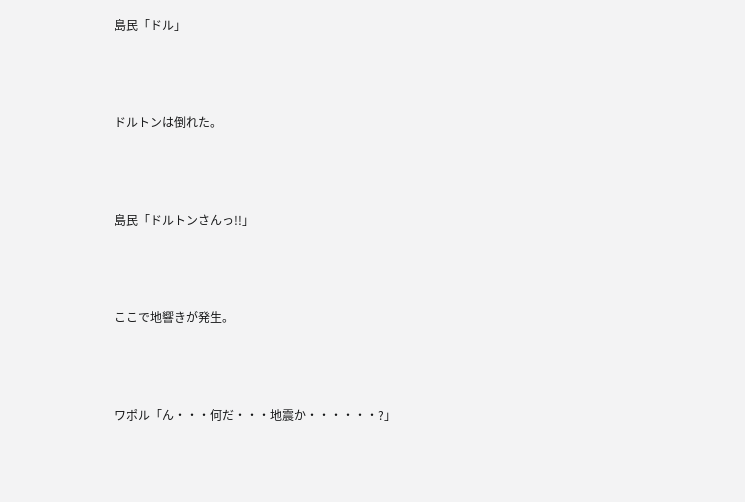島民「ドル」



ドルトンは倒れた。



島民「ドルトンさんっ!!」



ここで地響きが発生。



ワポル「ん・・・何だ・・・地震か・・・・・・?」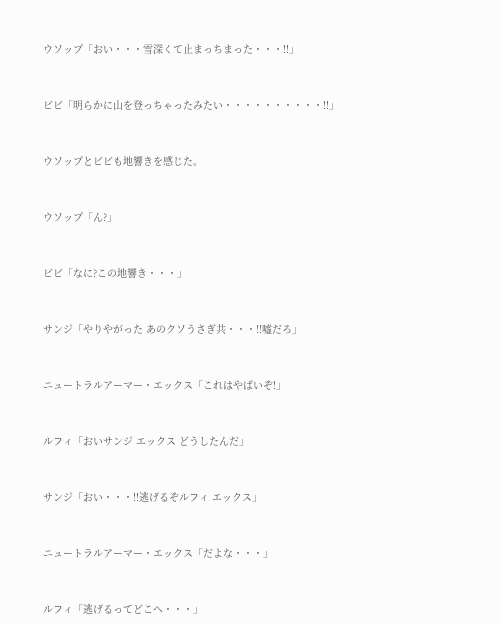ウソップ「おい・・・雪深くて止まっちまった・・・!!」



ビビ「明らかに山を登っちゃったみたい・・・・・・・・・・!!」



ウソップとビビも地響きを感じた。



ウソップ「ん?」



ビビ「なに?この地響き・・・」



サンジ「やりやがった あのクソうさぎ共・・・!!嘘だろ」



ニュートラルアーマー・エックス「これはやばいぞ!」



ルフィ「おいサンジ エックス どうしたんだ」



サンジ「おい・・・!!逃げるぞルフィ エックス」



ニュートラルアーマー・エックス「だよな・・・」



ルフィ「逃げるってどこへ・・・」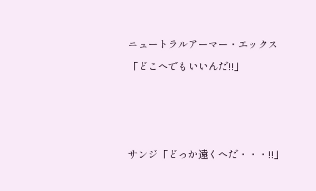ニュートラルアーマー・エックス「どこへでもいいんだ!!」



サンジ「どっか遠くへだ・・・!!」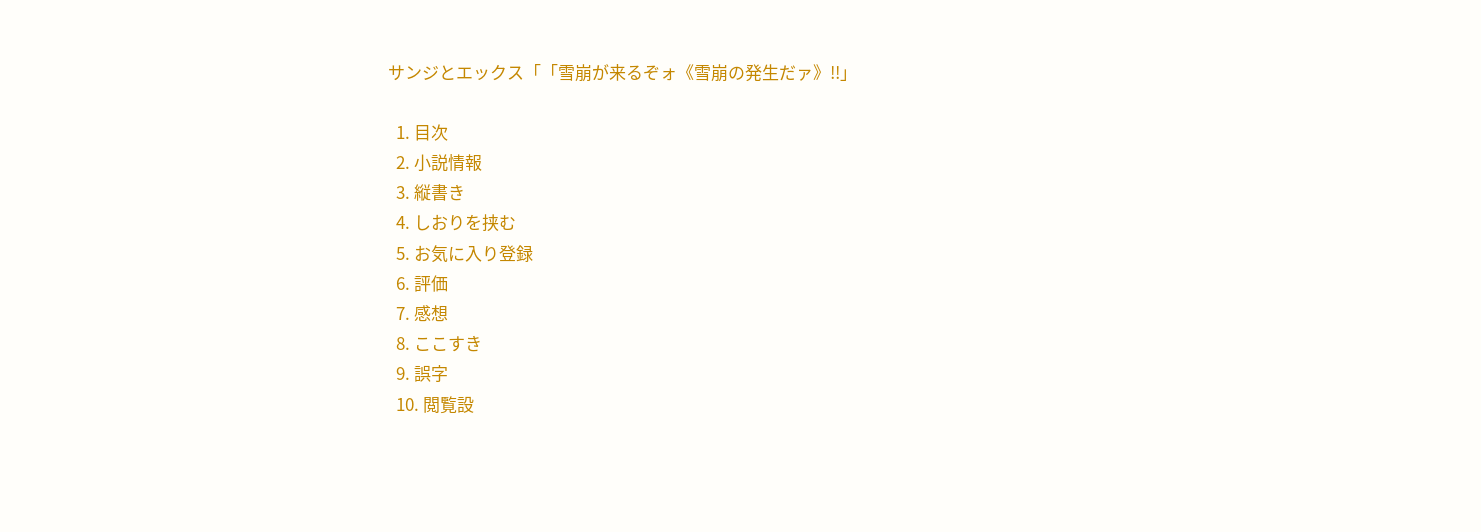サンジとエックス「「雪崩が来るぞォ《雪崩の発生だァ》!!」

  1. 目次
  2. 小説情報
  3. 縦書き
  4. しおりを挟む
  5. お気に入り登録
  6. 評価
  7. 感想
  8. ここすき
  9. 誤字
  10. 閲覧設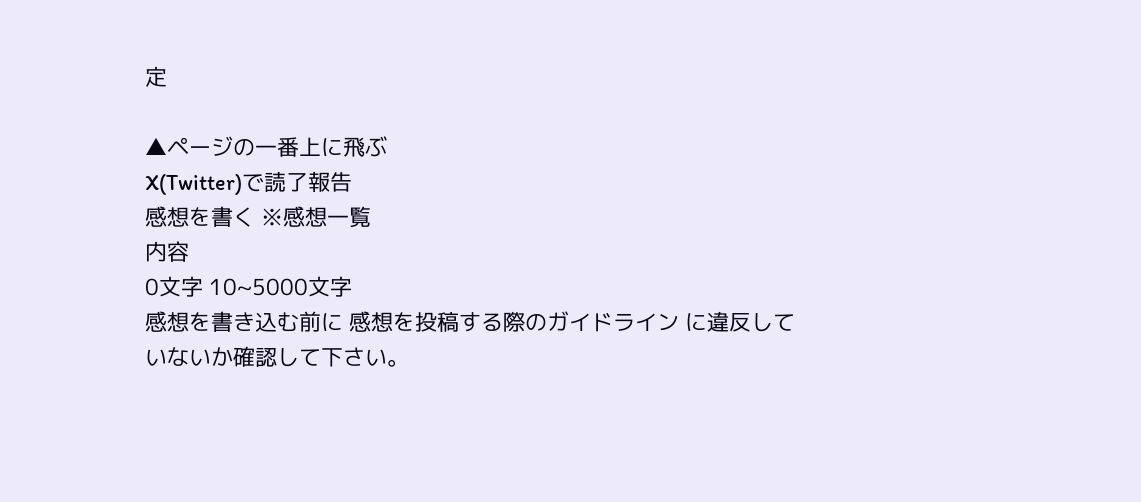定

▲ページの一番上に飛ぶ
X(Twitter)で読了報告
感想を書く ※感想一覧
内容
0文字 10~5000文字
感想を書き込む前に 感想を投稿する際のガイドライン に違反していないか確認して下さい。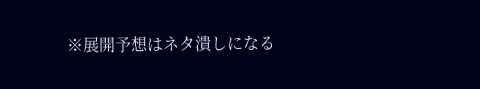※展開予想はネタ潰しになる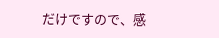だけですので、感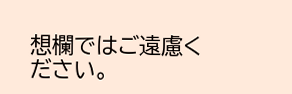想欄ではご遠慮ください。